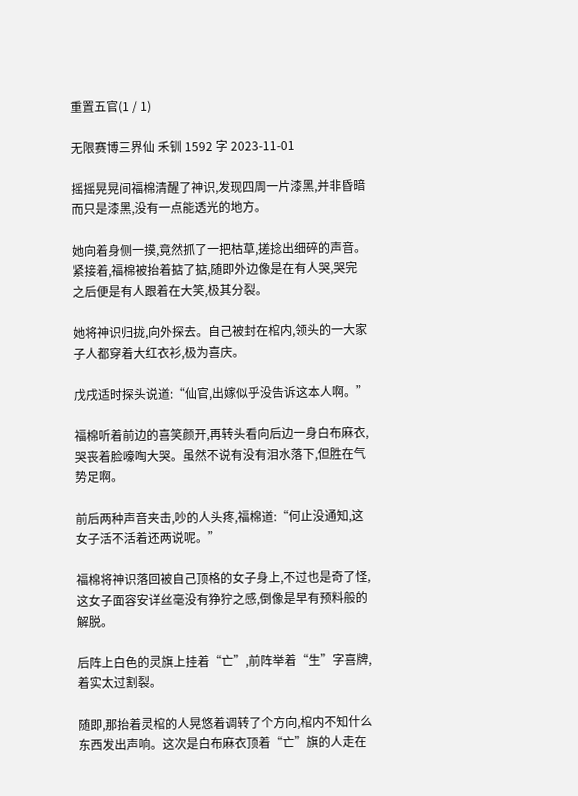重置五官(1 / 1)

无限赛博三界仙 禾钏 1592 字 2023-11-01

摇摇晃晃间福棉清醒了神识,发现四周一片漆黑,并非昏暗而只是漆黑,没有一点能透光的地方。

她向着身侧一摸,竟然抓了一把枯草,搓捻出细碎的声音。紧接着,福棉被抬着掂了掂,随即外边像是在有人哭,哭完之后便是有人跟着在大笑,极其分裂。

她将神识归拢,向外探去。自己被封在棺内,领头的一大家子人都穿着大红衣衫,极为喜庆。

戊戌适时探头说道:“仙官,出嫁似乎没告诉这本人啊。”

福棉听着前边的喜笑颜开,再转头看向后边一身白布麻衣,哭丧着脸嚎啕大哭。虽然不说有没有泪水落下,但胜在气势足啊。

前后两种声音夹击,吵的人头疼,福棉道:“何止没通知,这女子活不活着还两说呢。”

福棉将神识落回被自己顶格的女子身上,不过也是奇了怪,这女子面容安详丝毫没有狰狞之感,倒像是早有预料般的解脱。

后阵上白色的灵旗上挂着“亡”,前阵举着“生”字喜牌,着实太过割裂。

随即,那抬着灵棺的人晃悠着调转了个方向,棺内不知什么东西发出声响。这次是白布麻衣顶着“亡”旗的人走在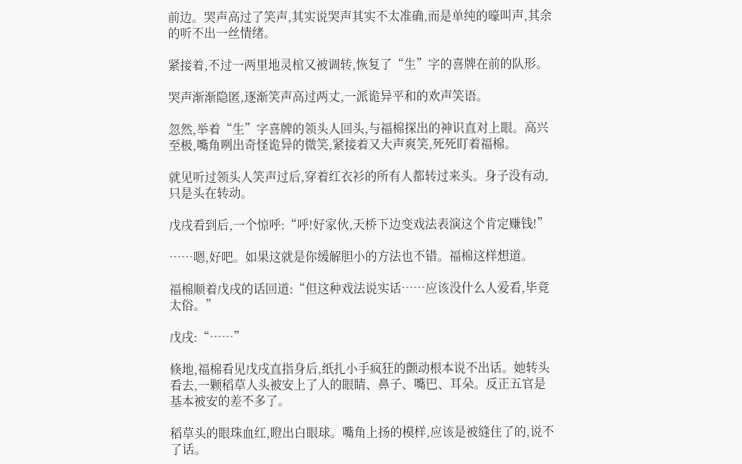前边。哭声高过了笑声,其实说哭声其实不太准确,而是单纯的嚎叫声,其余的听不出一丝情绪。

紧接着,不过一两里地灵棺又被调转,恢复了“生”字的喜牌在前的队形。

哭声渐渐隐匿,逐渐笑声高过两丈,一派诡异平和的欢声笑语。

忽然,举着“生”字喜牌的领头人回头,与福棉探出的神识直对上眼。高兴至极,嘴角咧出奇怪诡异的微笑,紧接着又大声爽笑,死死盯着福棉。

就见听过领头人笑声过后,穿着红衣衫的所有人都转过来头。身子没有动,只是头在转动。

戊戌看到后,一个惊呼:“呼!好家伙,天桥下边变戏法表演这个肯定赚钱!”

……嗯,好吧。如果这就是你缓解胆小的方法也不错。福棉这样想道。

福棉顺着戊戌的话回道:“但这种戏法说实话……应该没什么人爱看,毕竟太俗。”

戊戌:“……”

倏地,福棉看见戊戌直指身后,纸扎小手疯狂的颤动根本说不出话。她转头看去,一颗稻草人头被安上了人的眼睛、鼻子、嘴巴、耳朵。反正五官是基本被安的差不多了。

稻草头的眼珠血红,瞪出白眼球。嘴角上扬的模样,应该是被缝住了的,说不了话。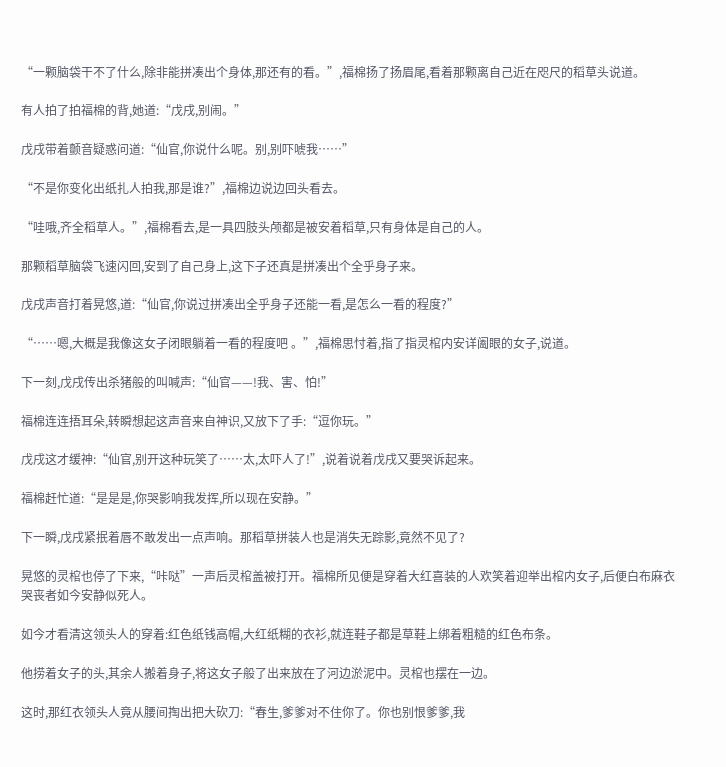“一颗脑袋干不了什么,除非能拼凑出个身体,那还有的看。”,福棉扬了扬眉尾,看着那颗离自己近在咫尺的稻草头说道。

有人拍了拍福棉的背,她道:“戊戌,别闹。”

戊戌带着颤音疑惑问道:“仙官,你说什么呢。别,别吓唬我……”

“不是你变化出纸扎人拍我,那是谁?”,福棉边说边回头看去。

“哇哦,齐全稻草人。”,福棉看去,是一具四肢头颅都是被安着稻草,只有身体是自己的人。

那颗稻草脑袋飞速闪回,安到了自己身上,这下子还真是拼凑出个全乎身子来。

戊戌声音打着晃悠,道:“仙官,你说过拼凑出全乎身子还能一看,是怎么一看的程度?”

“……嗯,大概是我像这女子闭眼躺着一看的程度吧 。”,福棉思忖着,指了指灵棺内安详阖眼的女子,说道。

下一刻,戊戌传出杀猪般的叫喊声:“仙官——!我、害、怕!”

福棉连连捂耳朵,转瞬想起这声音来自神识,又放下了手:“逗你玩。”

戊戌这才缓神:“仙官,别开这种玩笑了……太,太吓人了!”,说着说着戊戌又要哭诉起来。

福棉赶忙道:“是是是,你哭影响我发挥,所以现在安静。”

下一瞬,戊戌紧抿着唇不敢发出一点声响。那稻草拼装人也是消失无踪影,竟然不见了?

晃悠的灵棺也停了下来,“咔哒”一声后灵棺盖被打开。福棉所见便是穿着大红喜装的人欢笑着迎举出棺内女子,后便白布麻衣哭丧者如今安静似死人。

如今才看清这领头人的穿着:红色纸钱高帽,大红纸糊的衣衫,就连鞋子都是草鞋上绑着粗糙的红色布条。

他捞着女子的头,其余人搬着身子,将这女子般了出来放在了河边淤泥中。灵棺也摆在一边。

这时,那红衣领头人竟从腰间掏出把大砍刀:“春生,爹爹对不住你了。你也别恨爹爹,我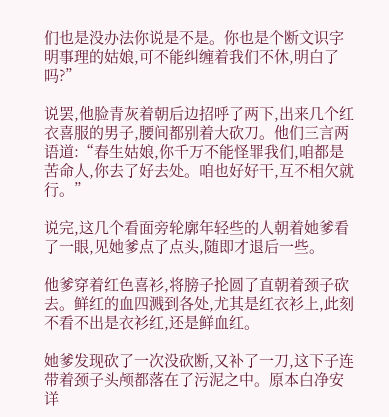们也是没办法你说是不是。你也是个断文识字明事理的姑娘,可不能纠缠着我们不休,明白了吗?”

说罢,他脸青灰着朝后边招呼了两下,出来几个红衣喜服的男子,腰间都别着大砍刀。他们三言两语道:“春生姑娘,你千万不能怪罪我们,咱都是苦命人,你去了好去处。咱也好好干,互不相欠就行。”

说完,这几个看面旁轮廓年轻些的人朝着她爹看了一眼,见她爹点了点头,随即才退后一些。

他爹穿着红色喜衫,将膀子抡圆了直朝着颈子砍去。鲜红的血四溅到各处,尤其是红衣衫上,此刻不看不出是衣衫红,还是鲜血红。

她爹发现砍了一次没砍断,又补了一刀,这下子连带着颈子头颅都落在了污泥之中。原本白净安详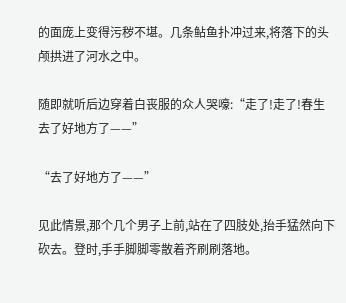的面庞上变得污秽不堪。几条鲇鱼扑冲过来,将落下的头颅拱进了河水之中。

随即就听后边穿着白丧服的众人哭嚎:“走了!走了!春生去了好地方了——”

“去了好地方了——”

见此情景,那个几个男子上前,站在了四肢处,抬手猛然向下砍去。登时,手手脚脚零散着齐刷刷落地。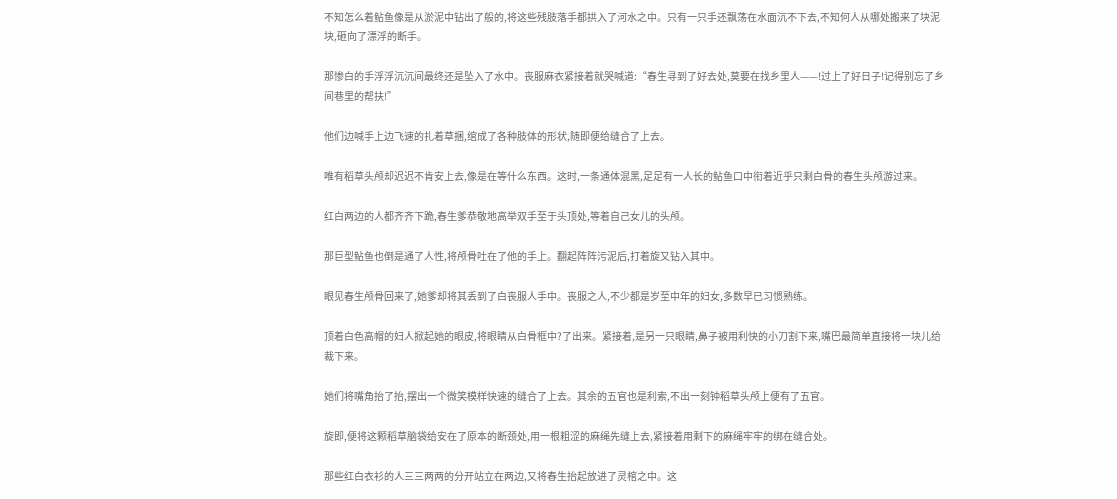不知怎么着鲇鱼像是从淤泥中钻出了般的,将这些残肢落手都拱入了河水之中。只有一只手还飘荡在水面沉不下去,不知何人从哪处搬来了块泥块,砸向了漂浮的断手。

那惨白的手浮浮沉沉间最终还是坠入了水中。丧服麻衣紧接着就哭喊道:“春生寻到了好去处,莫要在找乡里人——!过上了好日子!记得别忘了乡间巷里的帮扶!”

他们边喊手上边飞速的扎着草捆,绾成了各种肢体的形状,随即便给缝合了上去。

唯有稻草头颅却迟迟不肯安上去,像是在等什么东西。这时,一条通体混黑,足足有一人长的鲇鱼口中衔着近乎只剩白骨的春生头颅游过来。

红白两边的人都齐齐下跪,春生爹恭敬地高举双手至于头顶处,等着自己女儿的头颅。

那巨型鲇鱼也倒是通了人性,将颅骨吐在了他的手上。翻起阵阵污泥后,打着旋又钻入其中。

眼见春生颅骨回来了,她爹却将其丢到了白丧服人手中。丧服之人,不少都是岁至中年的妇女,多数早已习惯熟练。

顶着白色高帽的妇人掀起她的眼皮,将眼睛从白骨框中?了出来。紧接着,是另一只眼睛,鼻子被用利快的小刀割下来,嘴巴最简单直接将一块儿给裁下来。

她们将嘴角抬了抬,摆出一个微笑模样快速的缝合了上去。其余的五官也是利索,不出一刻钟稻草头颅上便有了五官。

旋即,便将这颗稻草脑袋给安在了原本的断颈处,用一根粗涩的麻绳先缝上去,紧接着用剩下的麻绳牢牢的绑在缝合处。

那些红白衣衫的人三三两两的分开站立在两边,又将春生抬起放进了灵棺之中。这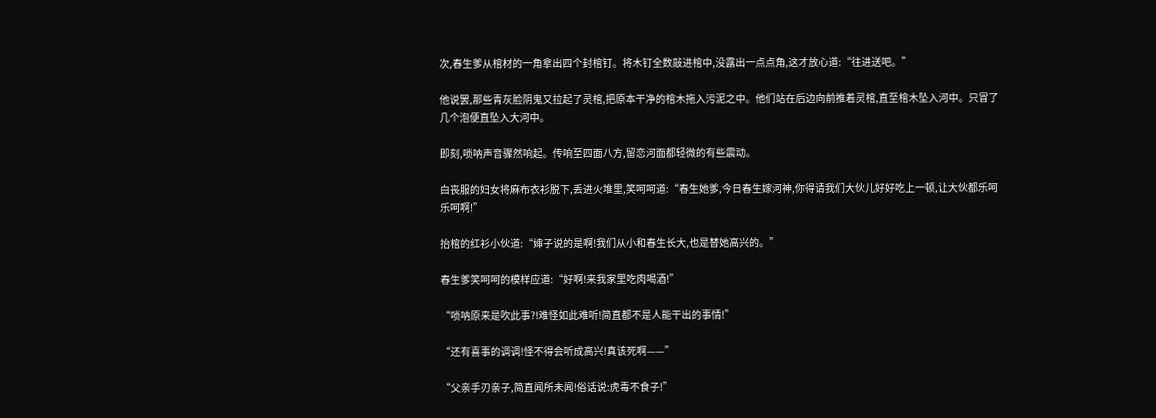次,春生爹从棺材的一角拿出四个封棺钉。将木钉全数敲进棺中,没露出一点点角,这才放心道:“往进送吧。”

他说罢,那些青灰脸阴鬼又拉起了灵棺,把原本干净的棺木拖入污泥之中。他们站在后边向前推着灵棺,直至棺木坠入河中。只冒了几个泡便直坠入大河中。

即刻,唢呐声音骤然响起。传响至四面八方,留恋河面都轻微的有些震动。

白丧服的妇女将麻布衣衫脱下,丢进火堆里,笑呵呵道:“春生她爹,今日春生嫁河神,你得请我们大伙儿好好吃上一顿,让大伙都乐呵乐呵啊!”

抬棺的红衫小伙道:“婶子说的是啊!我们从小和春生长大,也是替她高兴的。”

春生爹笑呵呵的模样应道:“好啊!来我家里吃肉喝酒!”

“唢呐原来是吹此事?!难怪如此难听!简直都不是人能干出的事情!”

“还有喜事的调调!怪不得会听成高兴!真该死啊——”

“父亲手刃亲子,简直闻所未闻!俗话说:虎毒不食子!”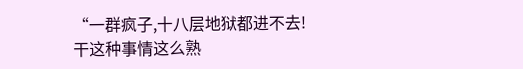“一群疯子,十八层地狱都进不去!干这种事情这么熟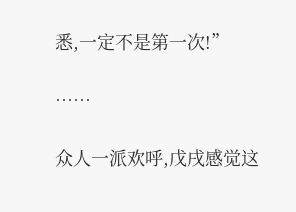悉,一定不是第一次!”

……

众人一派欢呼,戊戌感觉这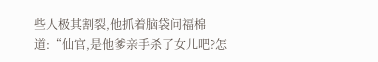些人极其割裂,他抓着脑袋问福棉道:“仙官,是他爹亲手杀了女儿吧?怎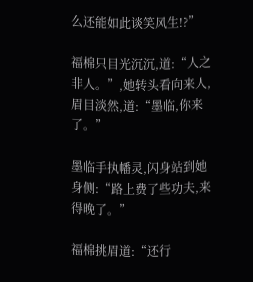么还能如此谈笑风生!?”

福棉只目光沉沉,道:“人之非人。”,她转头看向来人,眉目淡然,道:“墨临,你来了。”

墨临手执幡灵,闪身站到她身侧:“路上费了些功夫,来得晚了。”

福棉挑眉道:“还行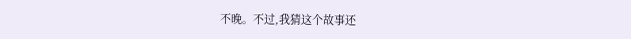不晚。不过,我猜这个故事还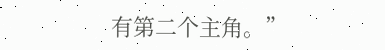有第二个主角。”